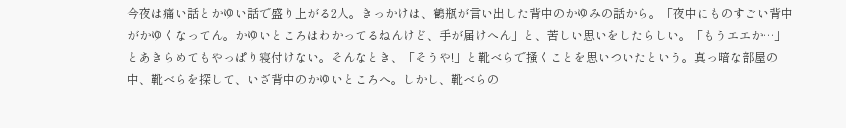今夜は痛い話とかゆい話で盛り上がる2人。きっかけは、鶴瓶が言い出した背中のかゆみの話から。「夜中にものすごい背中がかゆくなってん。かゆいところはわかってるねんけど、手が届けへん」と、苦しい思いをしたらしい。「もうエエか…」とあきらめてもやっぱり寝付けない。そんなとき、「そうや!」と靴べらで掻くことを思いついたという。真っ暗な部屋の中、靴べらを探して、いざ背中のかゆいところへ。しかし、靴べらの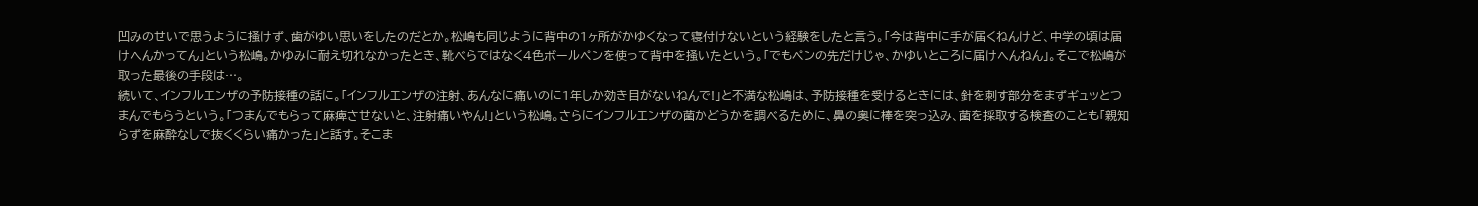凹みのせいで思うように掻けず、歯がゆい思いをしたのだとか。松嶋も同じように背中の1ヶ所がかゆくなって寝付けないという経験をしたと言う。「今は背中に手が届くねんけど、中学の頃は届けへんかってん」という松嶋。かゆみに耐え切れなかったとき、靴べらではなく4色ボールペンを使って背中を掻いたという。「でもペンの先だけじゃ、かゆいところに届けへんねん」。そこで松嶋が取った最後の手段は…。
続いて、インフルエンザの予防接種の話に。「インフルエンザの注射、あんなに痛いのに1年しか効き目がないねんで!」と不満な松嶋は、予防接種を受けるときには、針を刺す部分をまずギュッとつまんでもらうという。「つまんでもらって麻痺させないと、注射痛いやん!」という松嶋。さらにインフルエンザの菌かどうかを調べるために、鼻の奥に棒を突っ込み、菌を採取する検査のことも「親知らずを麻酔なしで抜くくらい痛かった」と話す。そこま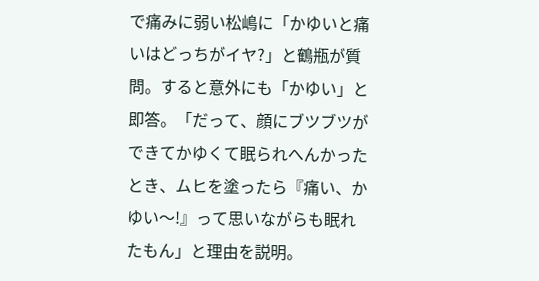で痛みに弱い松嶋に「かゆいと痛いはどっちがイヤ?」と鶴瓶が質問。すると意外にも「かゆい」と即答。「だって、顔にブツブツができてかゆくて眠られへんかったとき、ムヒを塗ったら『痛い、かゆい〜!』って思いながらも眠れたもん」と理由を説明。